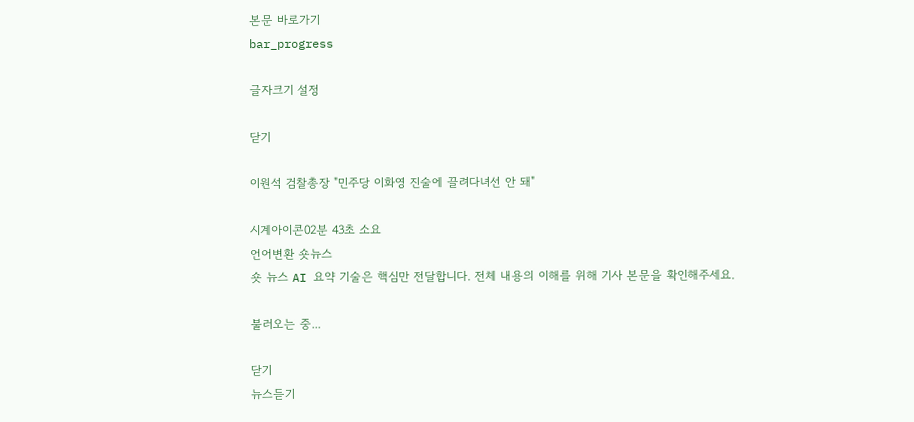본문 바로가기
bar_progress

글자크기 설정

닫기

이원석 검찰총장 "민주당 이화영 진술에 끌려다녀선 안 돼"

시계아이콘02분 43초 소요
언어변환 숏뉴스
숏 뉴스 AI 요약 기술은 핵심만 전달합니다. 전체 내용의 이해를 위해 기사 본문을 확인해주세요.

불러오는 중...

닫기
뉴스듣기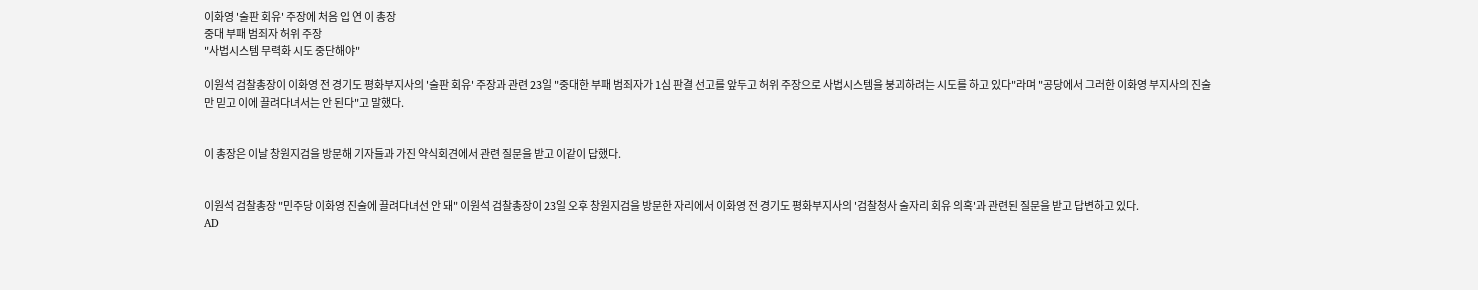이화영 '술판 회유' 주장에 처음 입 연 이 총장
중대 부패 범죄자 허위 주장
"사법시스템 무력화 시도 중단해야"

이원석 검찰총장이 이화영 전 경기도 평화부지사의 '술판 회유' 주장과 관련 23일 "중대한 부패 범죄자가 1심 판결 선고를 앞두고 허위 주장으로 사법시스템을 붕괴하려는 시도를 하고 있다"라며 "공당에서 그러한 이화영 부지사의 진술만 믿고 이에 끌려다녀서는 안 된다"고 말했다.


이 총장은 이날 창원지검을 방문해 기자들과 가진 약식회견에서 관련 질문을 받고 이같이 답했다.


이원석 검찰총장 "민주당 이화영 진술에 끌려다녀선 안 돼" 이원석 검찰총장이 23일 오후 창원지검을 방문한 자리에서 이화영 전 경기도 평화부지사의 '검찰청사 술자리 회유 의혹'과 관련된 질문을 받고 답변하고 있다.
AD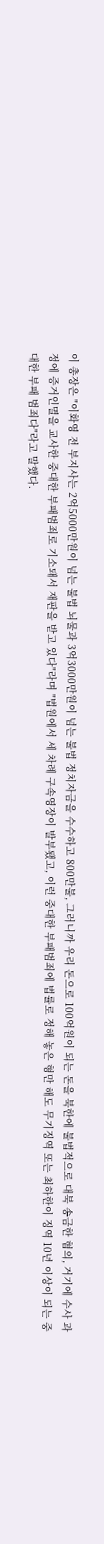이 총장은 "이화영 전 부지사는 2억5000만원이 넘는 불법 뇌물과 3억3000만원이 넘는 불법 정치자금을 수수하고 800만불, 그러니까 우리 돈으로 100억원이 되는 돈을 북한에 불법적으로 대북 송금한 혐의, 거기에 수사 과정에 증거인멸을 교사한 중대한 부패범죄로 기소돼서 재판을 받고 있다"라며 "법원에서 세 차례 구속영장이 발부됐고, 이런 중대한 부패범죄에 법률로 정해 놓은 형만 해도 무기징역 또는 최하한이 징역 10년 이상이 되는 중대한 부패 범죄다"라고 말했다.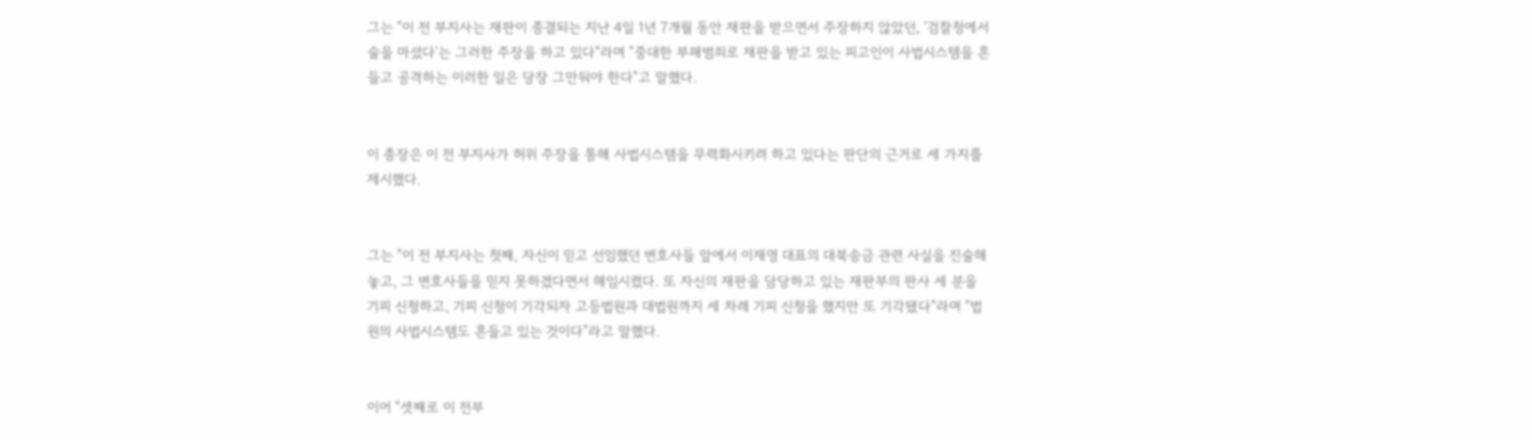그는 "이 전 부지사는 재판이 종결되는 지난 4일 1년 7개월 동안 재판을 받으면서 주장하지 않았던, '검찰청에서 술을 마셨다'는 그러한 주장을 하고 있다"라며 "중대한 부패범죄로 재판을 받고 있는 피고인이 사법시스템을 흔들고 공격하는 이러한 일은 당장 그만둬야 한다"고 말했다.


이 총장은 이 전 부지사가 허위 주장을 통해 사법시스템을 무력화시키려 하고 있다는 판단의 근거로 세 가지를 제시했다.


그는 "이 전 부지사는 첫째, 자신이 믿고 선임했던 변호사들 앞에서 이재명 대표의 대북송금 관련 사실을 진술해 놓고, 그 변호사들을 믿지 못하겠다면서 해임시켰다. 또 자신의 재판을 담당하고 있는 재판부의 판사 세 분을 기피 신청하고, 기피 신청이 기각되자 고등법원과 대법원까지 세 차례 기피 신청을 했지만 또 기각됐다"라며 "법원의 사법시스템도 흔들고 있는 것이다"라고 말했다.


이어 "셋째로 이 전부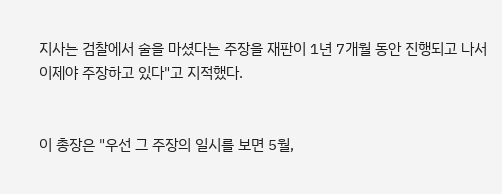지사는 검찰에서 술을 마셨다는 주장을 재판이 1년 7개월 동안 진행되고 나서 이제야 주장하고 있다"고 지적했다.


이 총장은 "우선 그 주장의 일시를 보면 5월,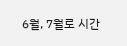6월, 7월로 시간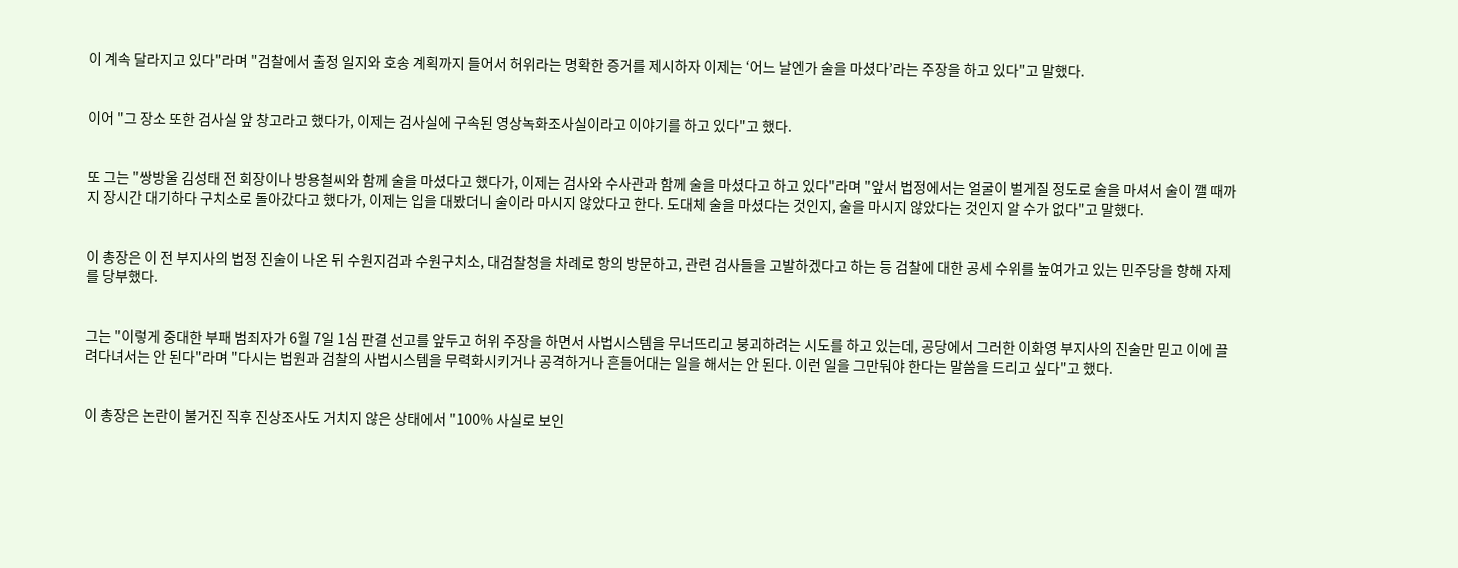이 계속 달라지고 있다"라며 "검찰에서 출정 일지와 호송 계획까지 들어서 허위라는 명확한 증거를 제시하자 이제는 ‘어느 날엔가 술을 마셨다’라는 주장을 하고 있다"고 말했다.


이어 "그 장소 또한 검사실 앞 창고라고 했다가, 이제는 검사실에 구속된 영상녹화조사실이라고 이야기를 하고 있다"고 했다.


또 그는 "쌍방울 김성태 전 회장이나 방용철씨와 함께 술을 마셨다고 했다가, 이제는 검사와 수사관과 함께 술을 마셨다고 하고 있다"라며 "앞서 법정에서는 얼굴이 벌게질 정도로 술을 마셔서 술이 깰 때까지 장시간 대기하다 구치소로 돌아갔다고 했다가, 이제는 입을 대봤더니 술이라 마시지 않았다고 한다. 도대체 술을 마셨다는 것인지, 술을 마시지 않았다는 것인지 알 수가 없다"고 말했다.


이 총장은 이 전 부지사의 법정 진술이 나온 뒤 수원지검과 수원구치소, 대검찰청을 차례로 항의 방문하고, 관련 검사들을 고발하겠다고 하는 등 검찰에 대한 공세 수위를 높여가고 있는 민주당을 향해 자제를 당부했다.


그는 "이렇게 중대한 부패 범죄자가 6월 7일 1심 판결 선고를 앞두고 허위 주장을 하면서 사법시스템을 무너뜨리고 붕괴하려는 시도를 하고 있는데, 공당에서 그러한 이화영 부지사의 진술만 믿고 이에 끌려다녀서는 안 된다"라며 "다시는 법원과 검찰의 사법시스템을 무력화시키거나 공격하거나 흔들어대는 일을 해서는 안 된다. 이런 일을 그만둬야 한다는 말씀을 드리고 싶다"고 했다.


이 총장은 논란이 불거진 직후 진상조사도 거치지 않은 상태에서 "100% 사실로 보인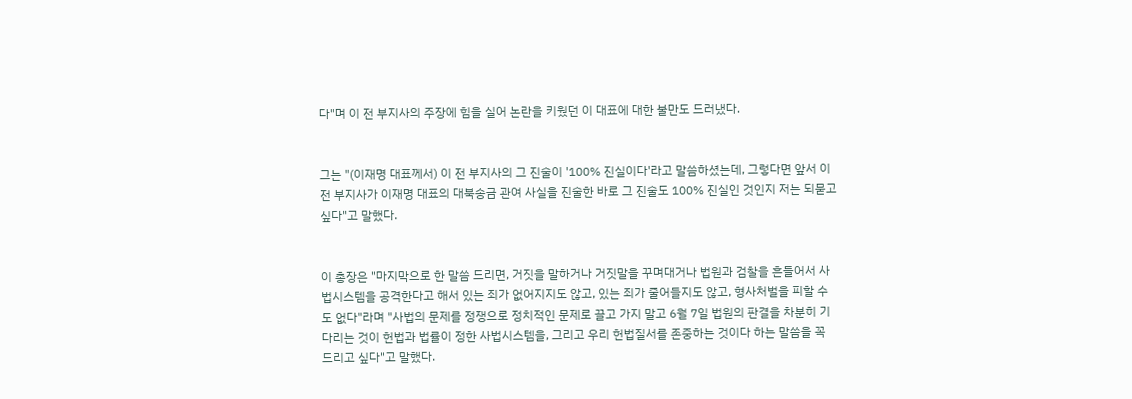다"며 이 전 부지사의 주장에 힘을 실어 논란을 키웠던 이 대표에 대한 불만도 드러냈다.


그는 "(이재명 대표께서) 이 전 부지사의 그 진술이 '100% 진실이다'라고 말씀하셨는데, 그렇다면 앞서 이 전 부지사가 이재명 대표의 대북송금 관여 사실을 진술한 바로 그 진술도 100% 진실인 것인지 저는 되묻고 싶다"고 말했다.


이 총장은 "마지막으로 한 말씀 드리면, 거짓을 말하거나 거짓말을 꾸며대거나 법원과 검찰을 흔들어서 사법시스템을 공격한다고 해서 있는 죄가 없어지지도 않고, 있는 죄가 줄어들지도 않고, 형사처벌을 피할 수도 없다"라며 "사법의 문제를 정쟁으로 정치적인 문제로 끌고 가지 말고 6월 7일 법원의 판결을 차분히 기다리는 것이 헌법과 법률이 정한 사법시스템을, 그리고 우리 헌법질서를 존중하는 것이다 하는 말씀을 꼭 드리고 싶다"고 말했다.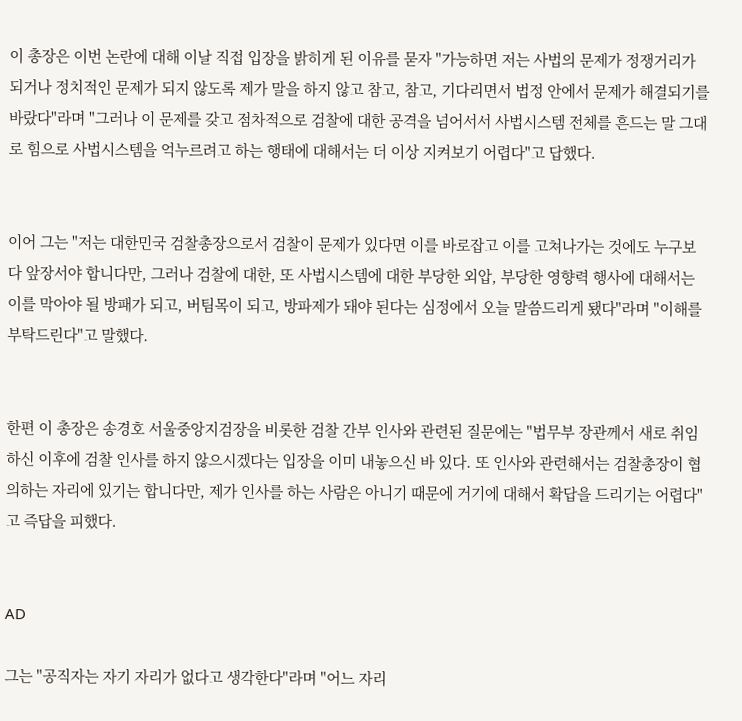이 총장은 이번 논란에 대해 이날 직접 입장을 밝히게 된 이유를 묻자 "가능하면 저는 사법의 문제가 정쟁거리가 되거나 정치적인 문제가 되지 않도록 제가 말을 하지 않고 참고, 참고, 기다리면서 법정 안에서 문제가 해결되기를 바랐다"라며 "그러나 이 문제를 갖고 점차적으로 검찰에 대한 공격을 넘어서서 사법시스템 전체를 흔드는 말 그대로 힘으로 사법시스템을 억누르려고 하는 행태에 대해서는 더 이상 지켜보기 어렵다"고 답했다.


이어 그는 "저는 대한민국 검찰총장으로서 검찰이 문제가 있다면 이를 바로잡고 이를 고쳐나가는 것에도 누구보다 앞장서야 합니다만, 그러나 검찰에 대한, 또 사법시스템에 대한 부당한 외압, 부당한 영향력 행사에 대해서는 이를 막아야 될 방패가 되고, 버팀목이 되고, 방파제가 돼야 된다는 심정에서 오늘 말씀드리게 됐다"라며 "이해를 부탁드린다"고 말했다.


한편 이 총장은 송경호 서울중앙지검장을 비롯한 검찰 간부 인사와 관련된 질문에는 "법무부 장관께서 새로 취임하신 이후에 검찰 인사를 하지 않으시겠다는 입장을 이미 내놓으신 바 있다. 또 인사와 관련해서는 검찰총장이 협의하는 자리에 있기는 합니다만, 제가 인사를 하는 사람은 아니기 때문에 거기에 대해서 확답을 드리기는 어렵다"고 즉답을 피했다.


AD

그는 "공직자는 자기 자리가 없다고 생각한다"라며 "어느 자리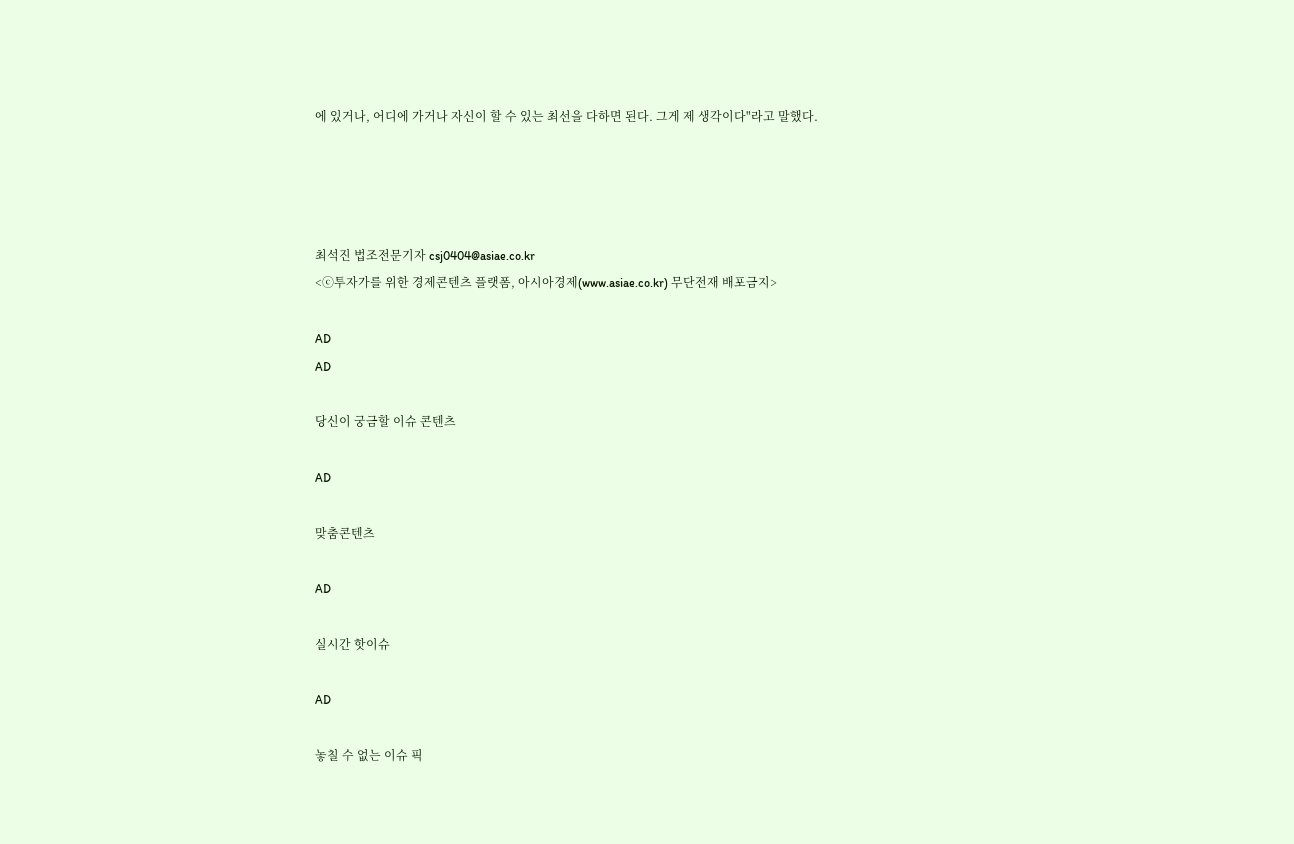에 있거나, 어디에 가거나 자신이 할 수 있는 최선을 다하면 된다. 그게 제 생각이다"라고 말했다.




최석진 법조전문기자 csj0404@asiae.co.kr
<ⓒ투자가를 위한 경제콘텐츠 플랫폼, 아시아경제(www.asiae.co.kr) 무단전재 배포금지>

AD
AD

당신이 궁금할 이슈 콘텐츠

AD

맞춤콘텐츠

AD

실시간 핫이슈

AD

놓칠 수 없는 이슈 픽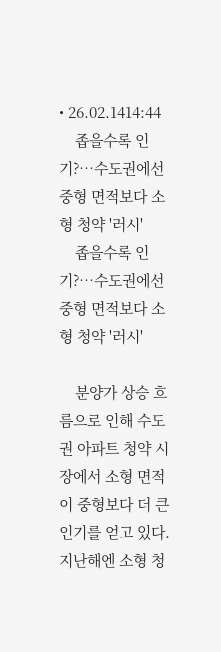• 26.02.1414:44
    좁을수록 인기?…수도권에선 중형 면적보다 소형 청약 '러시'
    좁을수록 인기?…수도권에선 중형 면적보다 소형 청약 '러시'

    분양가 상승 흐름으로 인해 수도권 아파트 청약 시장에서 소형 면적이 중형보다 더 큰 인기를 얻고 있다. 지난해엔 소형 청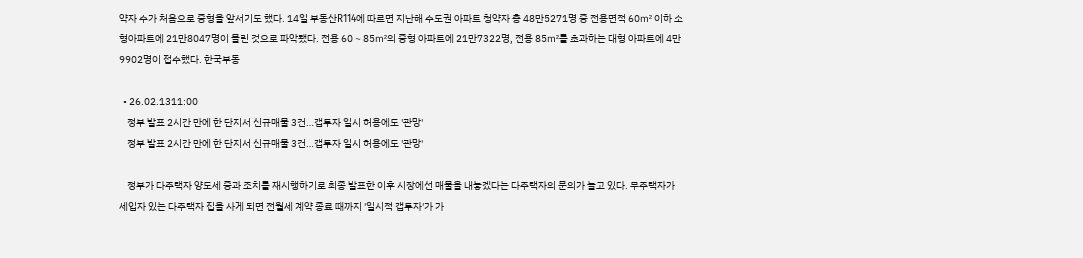약자 수가 처음으로 중형을 앞서기도 했다. 14일 부동산R114에 따르면 지난해 수도권 아파트 청약자 총 48만5271명 중 전용면적 60㎡ 이하 소형아파트에 21만8047명이 몰린 것으로 파악됐다. 전용 60∼85㎡의 중형 아파트에 21만7322명, 전용 85㎡를 초과하는 대형 아파트에 4만9902명이 접수했다. 한국부동

  • 26.02.1311:00
    정부 발표 2시간 만에 한 단지서 신규매물 3건…갭투자 일시 허용에도 '관망'
    정부 발표 2시간 만에 한 단지서 신규매물 3건…갭투자 일시 허용에도 '관망'

    정부가 다주택자 양도세 중과 조치를 재시행하기로 최종 발표한 이후 시장에선 매물을 내놓겠다는 다주택자의 문의가 늘고 있다. 무주택자가 세입자 있는 다주택자 집을 사게 되면 전월세 계약 종료 때까지 '일시적 갭투자'가 가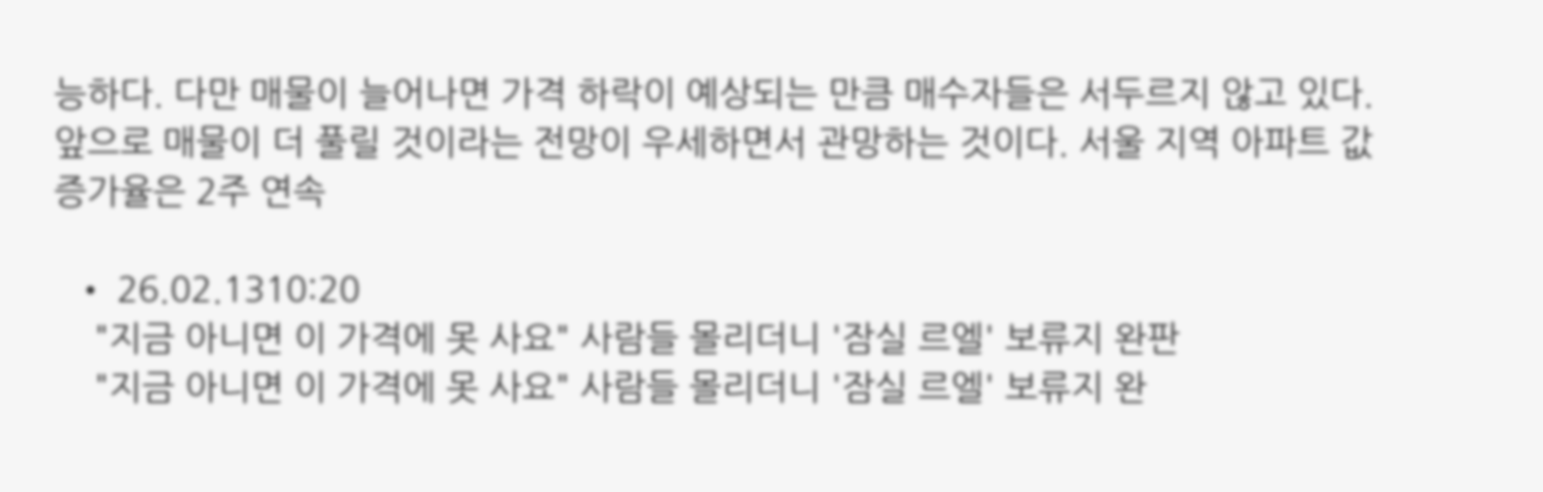능하다. 다만 매물이 늘어나면 가격 하락이 예상되는 만큼 매수자들은 서두르지 않고 있다. 앞으로 매물이 더 풀릴 것이라는 전망이 우세하면서 관망하는 것이다. 서울 지역 아파트 값 증가율은 2주 연속

  • 26.02.1310:20
    "지금 아니면 이 가격에 못 사요" 사람들 몰리더니 '잠실 르엘' 보류지 완판
    "지금 아니면 이 가격에 못 사요" 사람들 몰리더니 '잠실 르엘' 보류지 완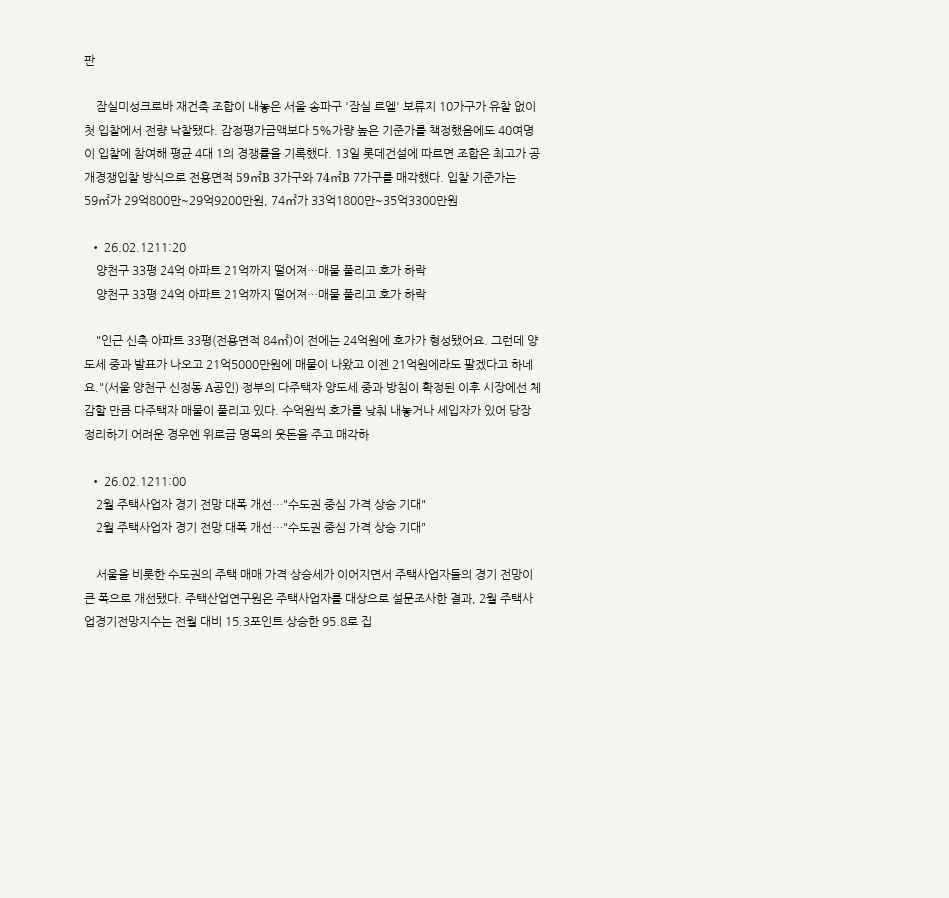판

    잠실미성크로바 재건축 조합이 내놓은 서울 송파구 '잠실 르엘' 보류지 10가구가 유찰 없이 첫 입찰에서 전량 낙찰됐다. 감정평가금액보다 5%가량 높은 기준가를 책정했음에도 40여명이 입찰에 참여해 평균 4대 1의 경쟁률을 기록했다. 13일 롯데건설에 따르면 조합은 최고가 공개경쟁입찰 방식으로 전용면적 59㎡B 3가구와 74㎡B 7가구를 매각했다. 입찰 기준가는 59㎡가 29억800만~29억9200만원, 74㎡가 33억1800만~35억3300만원

  • 26.02.1211:20
    양천구 33평 24억 아파트 21억까지 떨어져…매물 풀리고 호가 하락
    양천구 33평 24억 아파트 21억까지 떨어져…매물 풀리고 호가 하락

    "인근 신축 아파트 33평(전용면적 84㎡)이 전에는 24억원에 호가가 형성됐어요. 그런데 양도세 중과 발표가 나오고 21억5000만원에 매물이 나왔고 이젠 21억원에라도 팔겠다고 하네요."(서울 양천구 신정동 A공인) 정부의 다주택자 양도세 중과 방침이 확정된 이후 시장에선 체감할 만큼 다주택자 매물이 풀리고 있다. 수억원씩 호가를 낮춰 내놓거나 세입자가 있어 당장 정리하기 어려운 경우엔 위로금 명목의 웃돈을 주고 매각하

  • 26.02.1211:00
    2월 주택사업자 경기 전망 대폭 개선…"수도권 중심 가격 상승 기대"
    2월 주택사업자 경기 전망 대폭 개선…"수도권 중심 가격 상승 기대"

    서울을 비롯한 수도권의 주택 매매 가격 상승세가 이어지면서 주택사업자들의 경기 전망이 큰 폭으로 개선됐다. 주택산업연구원은 주택사업자를 대상으로 설문조사한 결과, 2월 주택사업경기전망지수는 전월 대비 15.3포인트 상승한 95.8로 집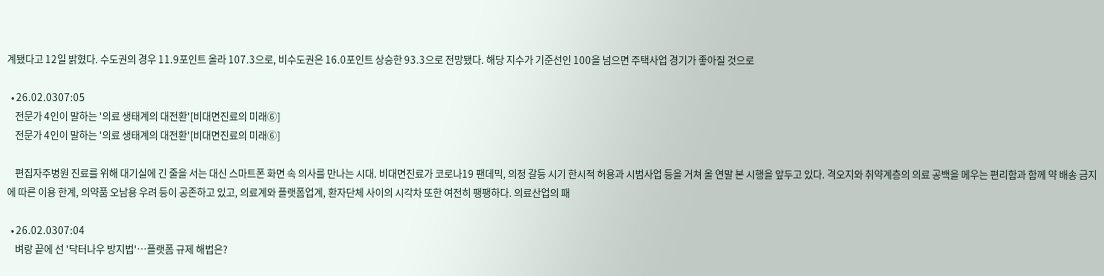계됐다고 12일 밝혔다. 수도권의 경우 11.9포인트 올라 107.3으로, 비수도권은 16.0포인트 상승한 93.3으로 전망됐다. 해당 지수가 기준선인 100을 넘으면 주택사업 경기가 좋아질 것으로

  • 26.02.0307:05
    전문가 4인이 말하는 '의료 생태계의 대전환'[비대면진료의 미래⑥]
    전문가 4인이 말하는 '의료 생태계의 대전환'[비대면진료의 미래⑥]

    편집자주병원 진료를 위해 대기실에 긴 줄을 서는 대신 스마트폰 화면 속 의사를 만나는 시대. 비대면진료가 코로나19 팬데믹, 의정 갈등 시기 한시적 허용과 시범사업 등을 거쳐 올 연말 본 시행을 앞두고 있다. 격오지와 취약계층의 의료 공백을 메우는 편리함과 함께 약 배송 금지에 따른 이용 한계, 의약품 오남용 우려 등이 공존하고 있고, 의료계와 플랫폼업계, 환자단체 사이의 시각차 또한 여전히 팽팽하다. 의료산업의 패

  • 26.02.0307:04
    벼랑 끝에 선 '닥터나우 방지법'…플랫폼 규제 해법은?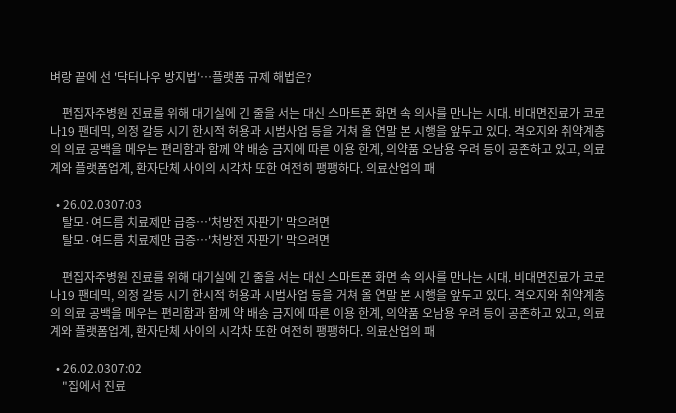벼랑 끝에 선 '닥터나우 방지법'…플랫폼 규제 해법은?

    편집자주병원 진료를 위해 대기실에 긴 줄을 서는 대신 스마트폰 화면 속 의사를 만나는 시대. 비대면진료가 코로나19 팬데믹, 의정 갈등 시기 한시적 허용과 시범사업 등을 거쳐 올 연말 본 시행을 앞두고 있다. 격오지와 취약계층의 의료 공백을 메우는 편리함과 함께 약 배송 금지에 따른 이용 한계, 의약품 오남용 우려 등이 공존하고 있고, 의료계와 플랫폼업계, 환자단체 사이의 시각차 또한 여전히 팽팽하다. 의료산업의 패

  • 26.02.0307:03
    탈모·여드름 치료제만 급증…'처방전 자판기' 막으려면
    탈모·여드름 치료제만 급증…'처방전 자판기' 막으려면

    편집자주병원 진료를 위해 대기실에 긴 줄을 서는 대신 스마트폰 화면 속 의사를 만나는 시대. 비대면진료가 코로나19 팬데믹, 의정 갈등 시기 한시적 허용과 시범사업 등을 거쳐 올 연말 본 시행을 앞두고 있다. 격오지와 취약계층의 의료 공백을 메우는 편리함과 함께 약 배송 금지에 따른 이용 한계, 의약품 오남용 우려 등이 공존하고 있고, 의료계와 플랫폼업계, 환자단체 사이의 시각차 또한 여전히 팽팽하다. 의료산업의 패

  • 26.02.0307:02
    "집에서 진료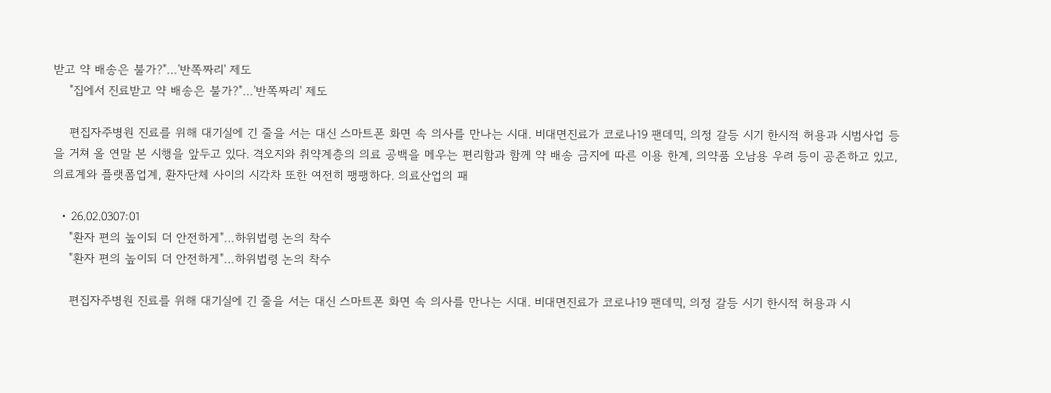받고 약 배송은 불가?"…'반쪽짜리' 제도
    "집에서 진료받고 약 배송은 불가?"…'반쪽짜리' 제도

    편집자주병원 진료를 위해 대기실에 긴 줄을 서는 대신 스마트폰 화면 속 의사를 만나는 시대. 비대면진료가 코로나19 팬데믹, 의정 갈등 시기 한시적 허용과 시범사업 등을 거쳐 올 연말 본 시행을 앞두고 있다. 격오지와 취약계층의 의료 공백을 메우는 편리함과 함께 약 배송 금지에 따른 이용 한계, 의약품 오남용 우려 등이 공존하고 있고, 의료계와 플랫폼업계, 환자단체 사이의 시각차 또한 여전히 팽팽하다. 의료산업의 패

  • 26.02.0307:01
    "환자 편의 높이되 더 안전하게"…하위법령 논의 착수
    "환자 편의 높이되 더 안전하게"…하위법령 논의 착수

    편집자주병원 진료를 위해 대기실에 긴 줄을 서는 대신 스마트폰 화면 속 의사를 만나는 시대. 비대면진료가 코로나19 팬데믹, 의정 갈등 시기 한시적 허용과 시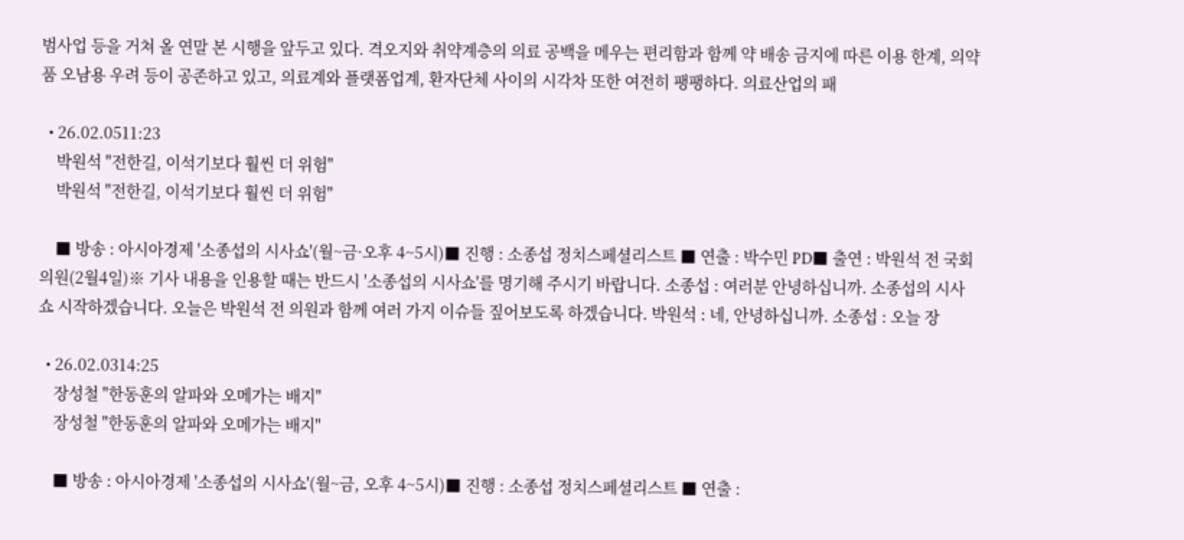범사업 등을 거쳐 올 연말 본 시행을 앞두고 있다. 격오지와 취약계층의 의료 공백을 메우는 편리함과 함께 약 배송 금지에 따른 이용 한계, 의약품 오남용 우려 등이 공존하고 있고, 의료계와 플랫폼업계, 환자단체 사이의 시각차 또한 여전히 팽팽하다. 의료산업의 패

  • 26.02.0511:23
    박원석 "전한길, 이석기보다 훨씬 더 위험"
    박원석 "전한길, 이석기보다 훨씬 더 위험"

    ■ 방송 : 아시아경제 '소종섭의 시사쇼'(월~금·오후 4~5시)■ 진행 : 소종섭 정치스페셜리스트 ■ 연출 : 박수민 PD■ 출연 : 박원석 전 국회의원(2월4일)※ 기사 내용을 인용할 때는 반드시 '소종섭의 시사쇼'를 명기해 주시기 바랍니다. 소종섭 : 여러분 안녕하십니까. 소종섭의 시사쇼 시작하겠습니다. 오늘은 박원석 전 의원과 함께 여러 가지 이슈들 짚어보도록 하겠습니다. 박원석 : 네, 안녕하십니까. 소종섭 : 오늘 장

  • 26.02.0314:25
    장성철 "한동훈의 알파와 오메가는 배지"
    장성철 "한동훈의 알파와 오메가는 배지"

    ■ 방송 : 아시아경제 '소종섭의 시사쇼'(월~금, 오후 4~5시)■ 진행 : 소종섭 정치스페셜리스트 ■ 연출 :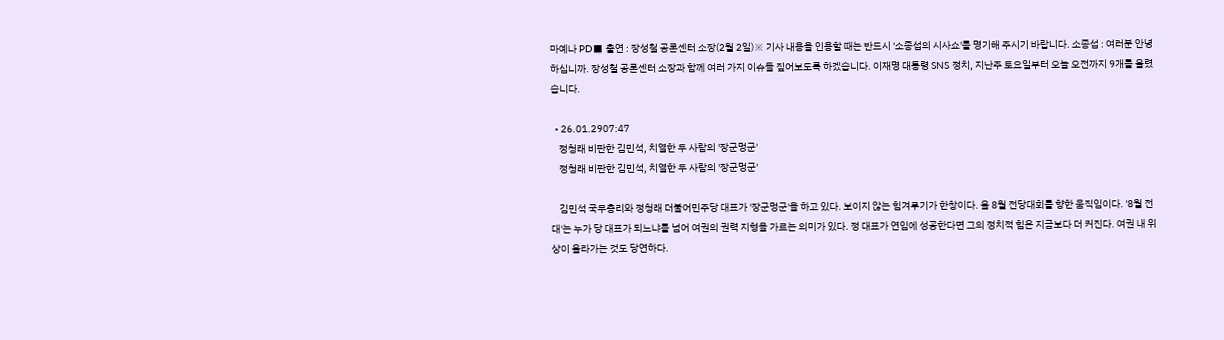마예나 PD■ 출연 : 장성철 공론센터 소장(2월 2일)※ 기사 내용을 인용할 때는 반드시 '소종섭의 시사쇼'를 명기해 주시기 바랍니다. 소종섭 : 여러분 안녕하십니까. 장성철 공론센터 소장과 함께 여러 가지 이슈들 짚어보도록 하겠습니다. 이재명 대통령 SNS 정치, 지난주 토요일부터 오늘 오전까지 9개를 올렸습니다.

  • 26.01.2907:47
    정청래 비판한 김민석, 치열한 두 사람의 '장군멍군'
    정청래 비판한 김민석, 치열한 두 사람의 '장군멍군'

    김민석 국무총리와 정청래 더불어민주당 대표가 '장군멍군'을 하고 있다. 보이지 않는 힘겨루기가 한창이다. 올 8월 전당대회를 향한 움직임이다. '8월 전대'는 누가 당 대표가 되느냐를 넘어 여권의 권력 지형을 가르는 의미가 있다. 정 대표가 연임에 성공한다면 그의 정치적 힘은 지금보다 더 커진다. 여권 내 위상이 올라가는 것도 당연하다.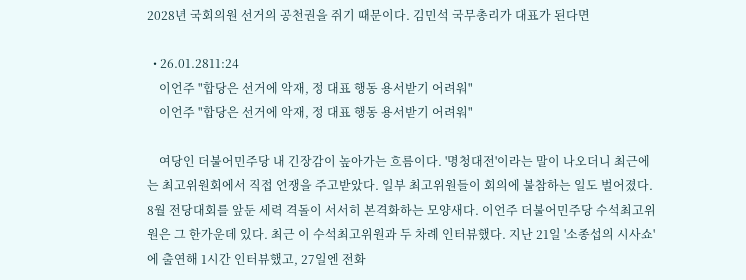2028년 국회의원 선거의 공천권을 쥐기 때문이다. 김민석 국무총리가 대표가 된다면

  • 26.01.2811:24
    이언주 "합당은 선거에 악재, 정 대표 행동 용서받기 어려워"
    이언주 "합당은 선거에 악재, 정 대표 행동 용서받기 어려워"

    여당인 더불어민주당 내 긴장감이 높아가는 흐름이다. '명청대전'이라는 말이 나오더니 최근에는 최고위원회에서 직접 언쟁을 주고받았다. 일부 최고위원들이 회의에 불참하는 일도 벌어졌다. 8월 전당대회를 앞둔 세력 격돌이 서서히 본격화하는 모양새다. 이언주 더불어민주당 수석최고위원은 그 한가운데 있다. 최근 이 수석최고위원과 두 차례 인터뷰했다. 지난 21일 '소종섭의 시사쇼'에 출연해 1시간 인터뷰했고, 27일엔 전화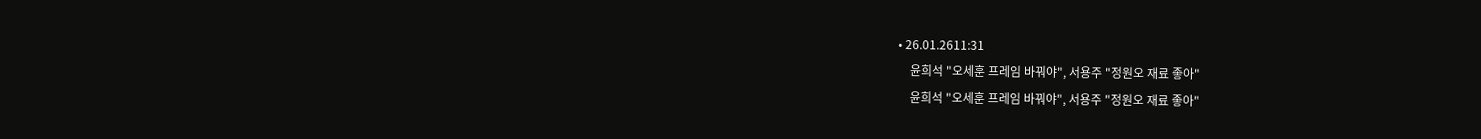• 26.01.2611:31
    윤희석 "오세훈 프레임 바꿔야", 서용주 "정원오 재료 좋아"
    윤희석 "오세훈 프레임 바꿔야", 서용주 "정원오 재료 좋아"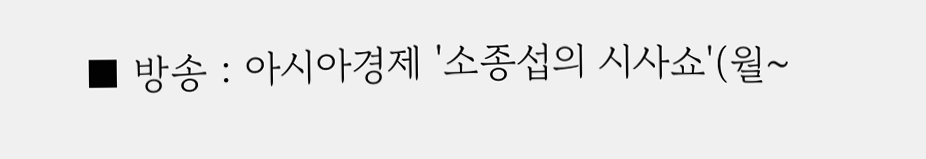■ 방송 : 아시아경제 '소종섭의 시사쇼'(월~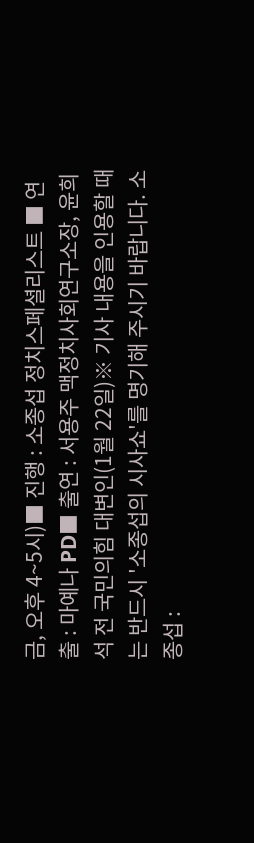금, 오후 4~5시)■ 진행 : 소종섭 정치스페셜리스트 ■ 연출 : 마예나 PD■ 출연 : 서용주 맥정치사회연구소장, 윤희석 전 국민의힘 대변인(1월 22일)※ 기사 내용을 인용할 때는 반드시 '소종섭의 시사쇼'를 명기해 주시기 바랍니다. 소종섭 :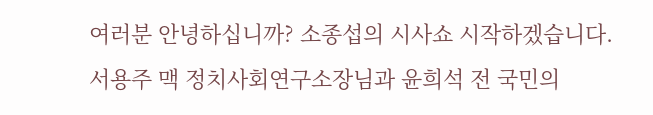여러분 안녕하십니까? 소종섭의 시사쇼 시작하겠습니다. 서용주 맥 정치사회연구소장님과 윤희석 전 국민의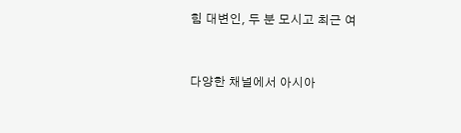힘 대변인, 두 분 모시고 최근 여


다양한 채널에서 아시아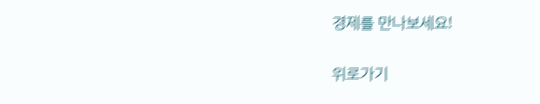경제를 만나보세요!

위로가기